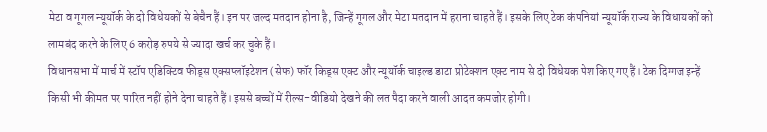मेटा व गूगल न्यूयॉर्क के दो विधेयकों से बेचैन हैं। इन पर जल्द मतदान होना है, जिन्हें गूगल और मेटा मतदान में हराना चाहते हैं। इसके लिए टेक कंपनियां न्यूयॉर्क राज्य के विधायकों को लामबंद करने के लिए 6 करोड़ रुपये से ज्यादा खर्च कर चुके हैं।
विधानसभा में मार्च में स्टॉप एडिक्टिव फीड्स एक्सप्लॉइटेशन (सेफ) फॉर किड्स एक्ट और न्यूयॉर्क चाइल्ड डाटा प्रोटेक्शन एक्ट नाम से दो विधेयक पेश किए गए हैं। टेक दिग्गज इन्हें किसी भी कीमत पर पारित नहीं होने देना चाहते हैं। इससे बच्चों में रील्स-वीडियो देखने की लत पैदा करने वाली आदत कमजोर होगी।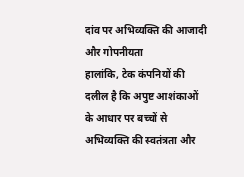दांव पर अभिव्यक्ति की आजादी और गोपनीयता
हालांकि, टेक कंपनियों की दलील है कि अपुष्ट आशंकाओं के आधार पर बच्चों से अभिव्यक्ति की स्वतंत्रता और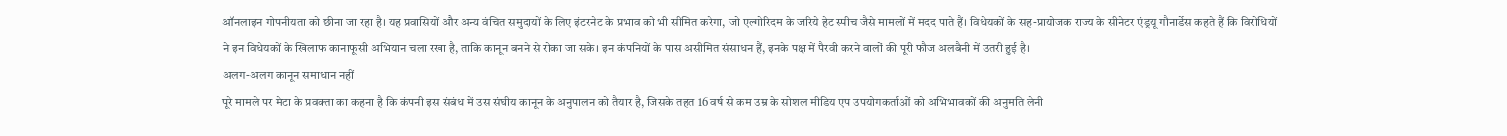ऑनलाइन गोपनीयता को छीना जा रहा है। यह प्रवासियों और अन्य वंचित समुदायों के लिए इंटरनेट के प्रभाव को भी सीमित करेगा, जो एल्गोरिदम के जरिये हेट स्पीच जैसे मामलों में मदद पाते हैं। विधेयकों के सह-प्रायोजक राज्य के सीनेटर एंड्रयू गौनार्डेस कहते हैं कि विरोधियों ने इन विधेयकों के खिलाफ कानाफूसी अभियान चला रखा है, ताकि कानून बनने से रोका जा सके। इन कंपनियों के पास असीमित संसाधन हैं, इनके पक्ष में पैरवी करने वालों की पूरी फौज अलबैनी में उतरी हुई है।
अलग-अलग कानून समाधान नहीं
पूरे मामले पर मेटा के प्रवक्ता का कहना है कि कंपनी इस संबंध में उस संघीय कानून के अनुपालन को तैयार है, जिसके तहत 16 वर्ष से कम उम्र के सोशल मीडिय एप उपयोगकर्ताओं को अभिभावकों की अनुमति लेनी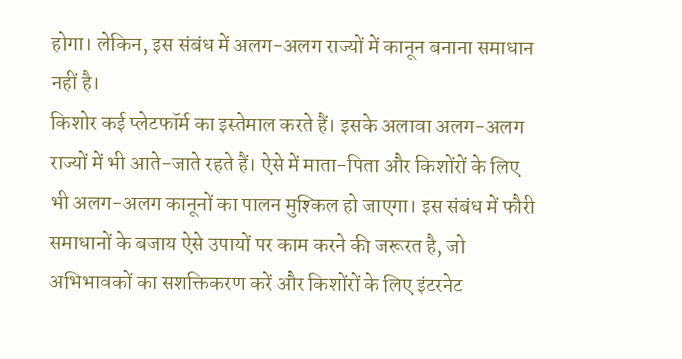होगा। लेकिन, इस संबंध में अलग-अलग राज्यों में कानून बनाना समाधान नहीं है।
किशोर कई प्लेटफॉर्म का इस्तेमाल करते हैं। इसके अलावा अलग-अलग राज्यों में भी आते-जाते रहते हैं। ऐसे में माता-पिता और किशोंरों के लिए भी अलग-अलग कानूनों का पालन मुश्किल हो जाएगा। इस संबंध में फौरी समाधानों के बजाय ऐसे उपायों पर काम करने की जरूरत है, जो अभिभावकों का सशक्तिकरण करें और किशोंरों के लिए इंटरनेट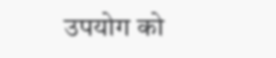उपयोग को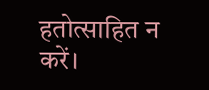हतोत्साहित न करें।